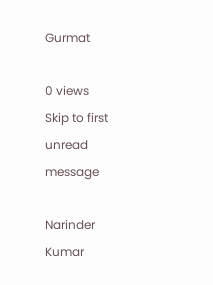Gurmat

0 views
Skip to first unread message

Narinder Kumar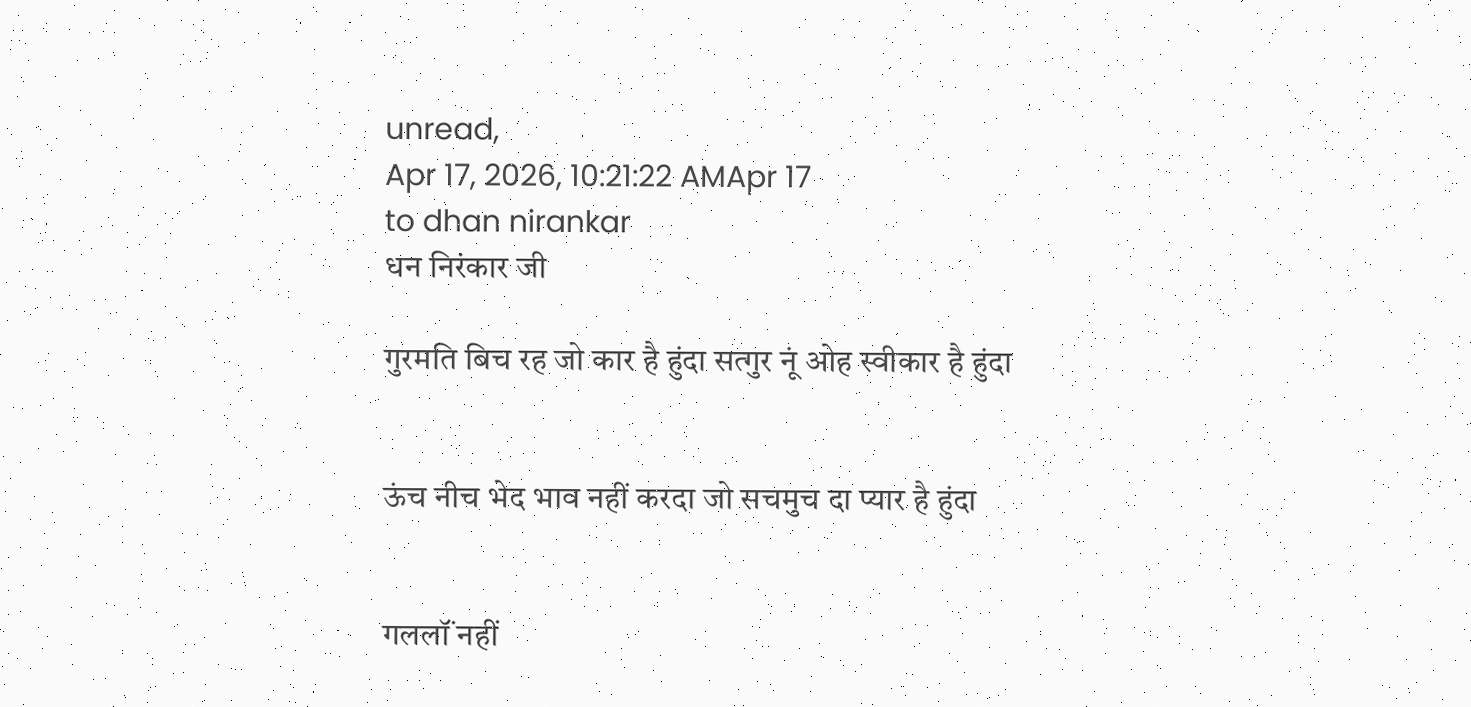unread,
Apr 17, 2026, 10:21:22 AMApr 17
to dhan nirankar
धन निरंकार जी

गुरमति बिच रह जो कार है हुंदा सत्गुर नूं ओह स्वीकार है हुंदा


ऊंच नीच भेद भाव नहीं करदा जो सचमुच दा प्यार है हुंदा


गललॉं नहीं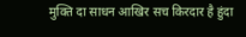मुक्ति दा साधन आखिर सच किरदार है हुंदा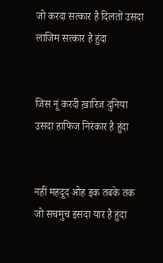जो करदा सत्कार है दिलतों उसदा लाजिम सत्कार है हुंदा


जिस नूं करदी ख़ारिज दुनिया उसदा हाफिज निरंकार है हुंदा


नहीं महदूद ओह इक तबके तक जो सचमुच इसदा यार है हुंदा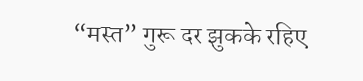“मस्त” गुरू दर झुकके रहिए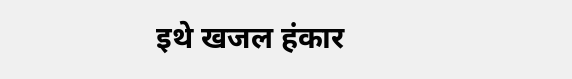इथे खजल हंकार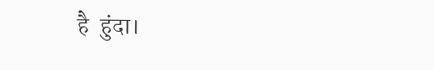है  हुंदा।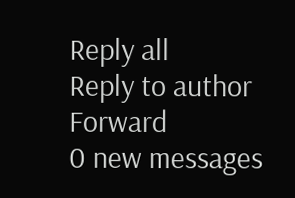Reply all
Reply to author
Forward
0 new messages